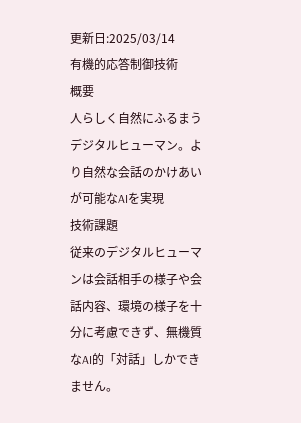更新日:2025/03/14
有機的応答制御技術
概要
人らしく自然にふるまうデジタルヒューマン。より自然な会話のかけあいが可能なAIを実現
技術課題
従来のデジタルヒューマンは会話相手の様子や会話内容、環境の様子を十分に考慮できず、無機質なAI的「対話」しかできません。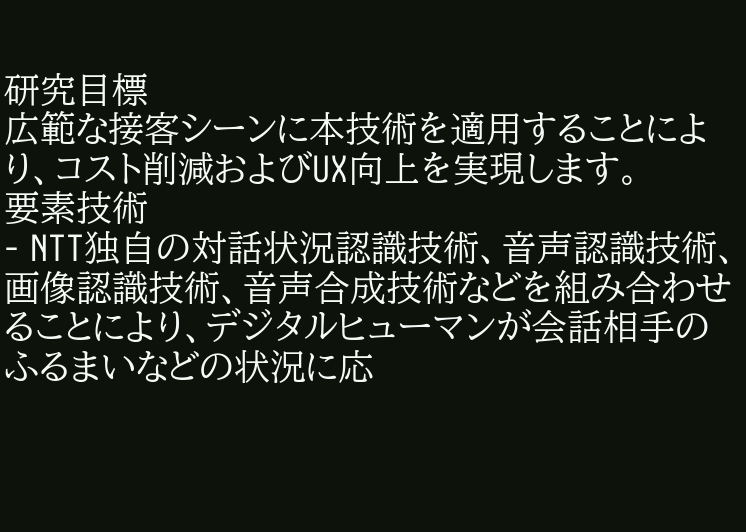研究目標
広範な接客シーンに本技術を適用することにより、コスト削減およびUX向上を実現します。
要素技術
- NTT独自の対話状況認識技術、音声認識技術、画像認識技術、音声合成技術などを組み合わせることにより、デジタルヒューマンが会話相手のふるまいなどの状況に応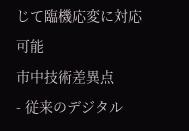じて臨機応変に対応可能
市中技術差異点
- 従来のデジタル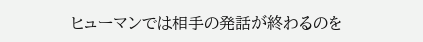ヒューマンでは相手の発話が終わるのを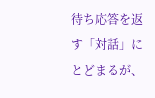待ち応答を返す「対話」にとどまるが、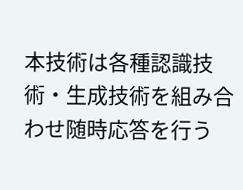本技術は各種認識技術・生成技術を組み合わせ随時応答を行う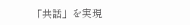「共話」を実現